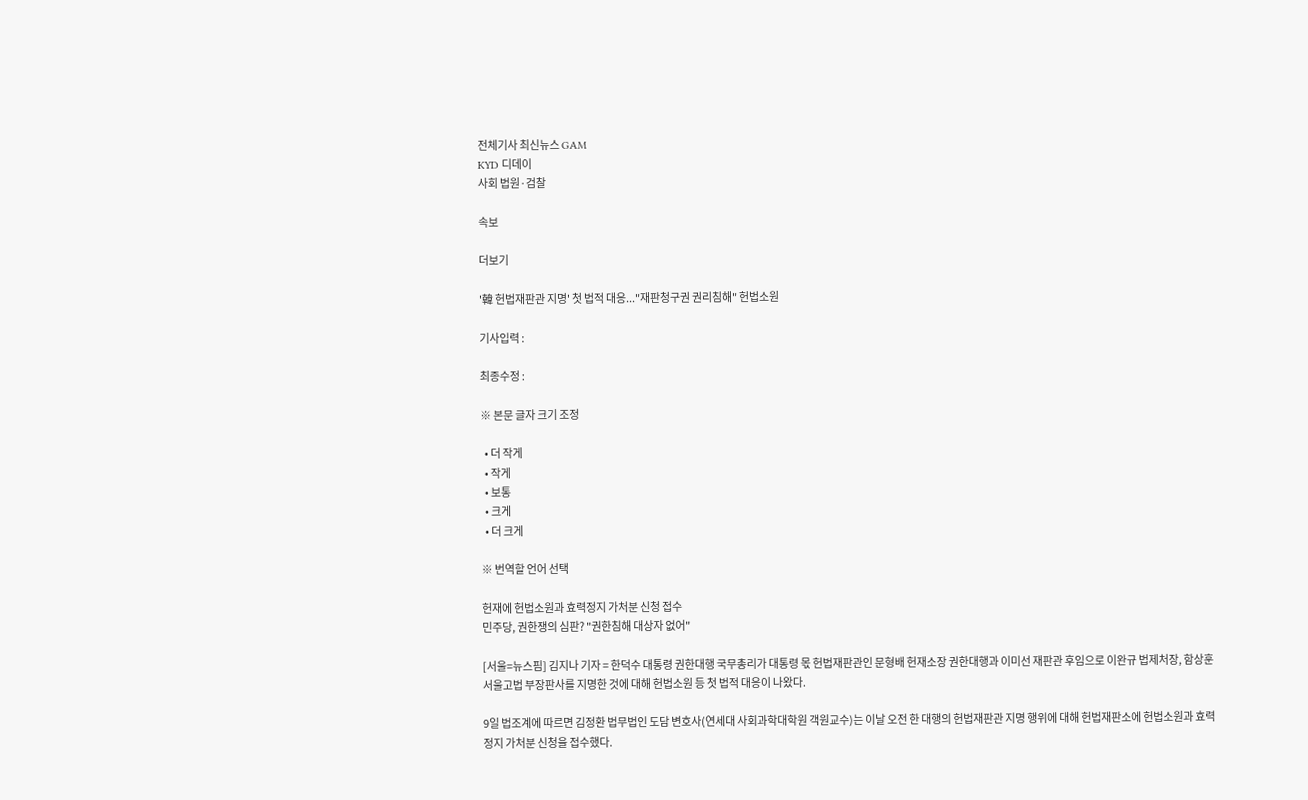전체기사 최신뉴스 GAM
KYD 디데이
사회 법원·검찰

속보

더보기

'韓 헌법재판관 지명' 첫 법적 대응..."재판청구권 권리침해" 헌법소원

기사입력 :

최종수정 :

※ 본문 글자 크기 조정

  • 더 작게
  • 작게
  • 보통
  • 크게
  • 더 크게

※ 번역할 언어 선택

헌재에 헌법소원과 효력정지 가처분 신청 접수
민주당, 권한쟁의 심판? "권한침해 대상자 없어"

[서울=뉴스핌] 김지나 기자 = 한덕수 대통령 권한대행 국무총리가 대통령 몫 헌법재판관인 문형배 헌재소장 권한대행과 이미선 재판관 후임으로 이완규 법제처장, 함상훈 서울고법 부장판사를 지명한 것에 대해 헌법소원 등 첫 법적 대응이 나왔다.

9일 법조계에 따르면 김정환 법무법인 도담 변호사(연세대 사회과학대학원 객원교수)는 이날 오전 한 대행의 헌법재판관 지명 행위에 대해 헌법재판소에 헌법소원과 효력정지 가처분 신청을 접수했다.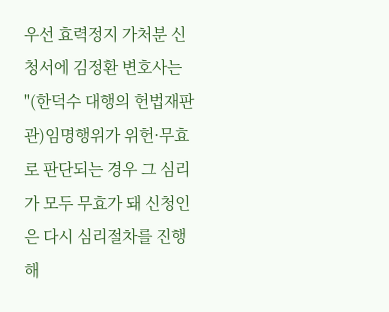우선 효력정지 가처분 신청서에 김정환 변호사는 "(한덕수 대행의 헌법재판관)임명행위가 위헌·무효로 판단되는 경우 그 심리가 모두 무효가 돼 신청인은 다시 심리절차를 진행해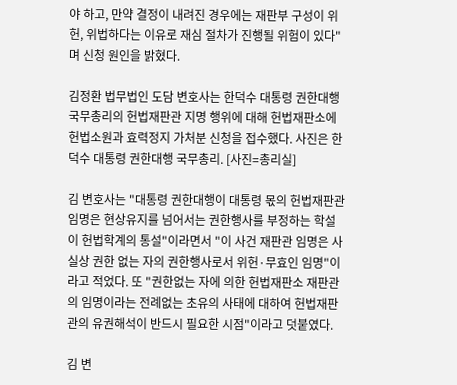야 하고, 만약 결정이 내려진 경우에는 재판부 구성이 위헌, 위법하다는 이유로 재심 절차가 진행될 위험이 있다"며 신청 원인을 밝혔다.

김정환 법무법인 도담 변호사는 한덕수 대통령 권한대행 국무총리의 헌법재판관 지명 행위에 대해 헌법재판소에 헌법소원과 효력정지 가처분 신청을 접수했다. 사진은 한덕수 대통령 권한대행 국무총리. [사진=총리실]

김 변호사는 "대통령 권한대행이 대통령 몫의 헌법재판관 임명은 현상유지를 넘어서는 권한행사를 부정하는 학설이 헌법학계의 통설"이라면서 "이 사건 재판관 임명은 사실상 권한 없는 자의 권한행사로서 위헌·무효인 임명"이라고 적었다. 또 "권한없는 자에 의한 헌법재판소 재판관의 임명이라는 전례없는 초유의 사태에 대하여 헌법재판관의 유권해석이 반드시 필요한 시점"이라고 덧붙였다.

김 변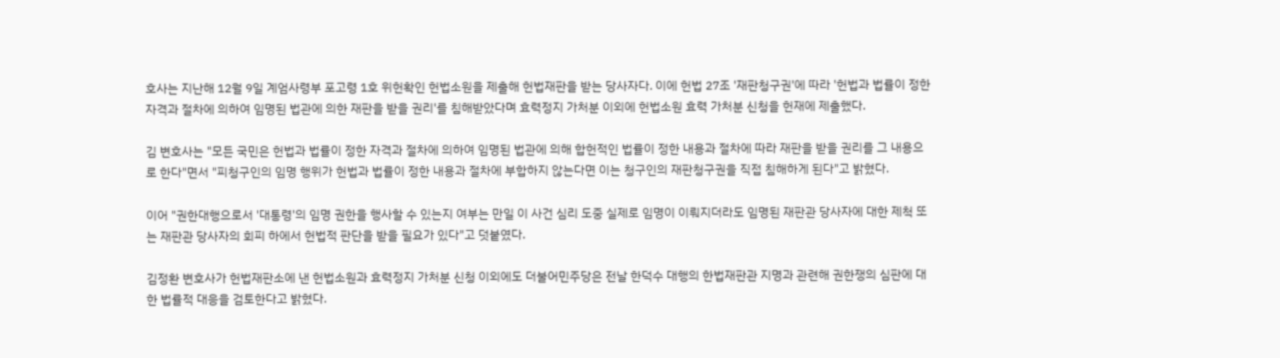호사는 지난해 12월 9일 계엄사령부 포고령 1호 위헌확인 헌법소원을 제출해 헌법재판을 받는 당사자다. 이에 헌법 27조 '재판청구권'에 따라 '헌법과 법률이 정한 자격과 절차에 의하여 임명된 법관에 의한 재판을 받을 권리'를 침해받았다며 효력정지 가처분 이외에 헌법소원 효력 가처분 신청을 헌재에 제출했다.

김 변호사는 "모든 국민은 헌법과 법률이 정한 자격과 절차에 의하여 임명된 법관에 의해 합헌적인 법률이 정한 내용과 절차에 따라 재판을 받을 권리를 그 내용으로 한다"면서 "피청구인의 임명 행위가 헌법과 법률이 정한 내용과 절차에 부합하지 않는다면 이는 청구인의 재판청구권을 직접 침해하게 된다"고 밝혔다.

이어 "권한대행으로서 '대통령'의 임명 권한을 행사할 수 있는지 여부는 만일 이 사건 심리 도중 실제로 임명이 이뤄지더라도 임명된 재판관 당사자에 대한 제척 또는 재판관 당사자의 회피 하에서 헌법적 판단을 받을 필요가 있다"고 덧붙였다.

김정환 변호사가 헌법재판소에 낸 헌법소원과 효력정지 가처분 신청 이외에도 더불어민주당은 전날 한덕수 대행의 한법재판관 지명과 관련해 권한쟁의 심판에 대한 법률적 대응을 검토한다고 밝혔다.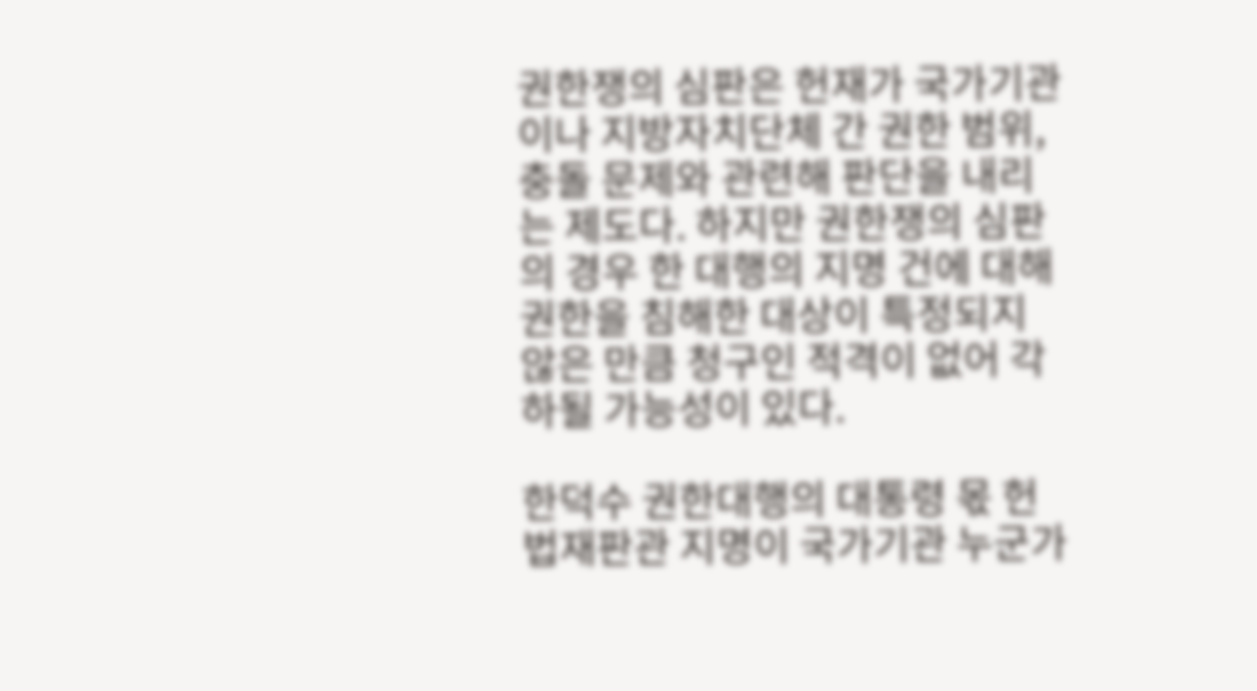권한쟁의 심판은 헌재가 국가기관이나 지방자치단체 간 권한 범위, 충돌 문제와 관련해 판단을 내리는 제도다. 하지만 권한쟁의 심판의 경우 한 대행의 지명 건에 대해 권한을 침해한 대상이 특정되지 않은 만큼 청구인 적격이 없어 각하될 가능성이 있다.

한덕수 권한대행의 대통령 몫 헌법재판관 지명이 국가기관 누군가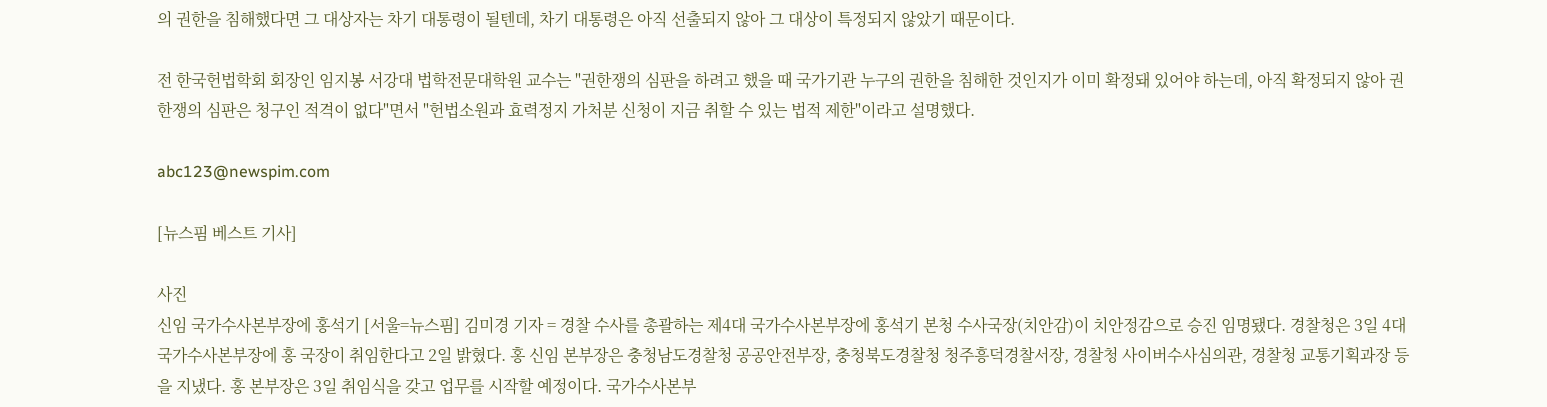의 권한을 침해했다면 그 대상자는 차기 대통령이 될텐데, 차기 대통령은 아직 선출되지 않아 그 대상이 특정되지 않았기 때문이다.

전 한국헌법학회 회장인 임지봉 서강대 법학전문대학원 교수는 "권한쟁의 심판을 하려고 했을 때 국가기관 누구의 권한을 침해한 것인지가 이미 확정돼 있어야 하는데, 아직 확정되지 않아 권한쟁의 심판은 청구인 적격이 없다"면서 "헌법소원과 효력정지 가처분 신청이 지금 취할 수 있는 법적 제한"이라고 설명했다.

abc123@newspim.com

[뉴스핌 베스트 기사]

사진
신임 국가수사본부장에 홍석기 [서울=뉴스핌] 김미경 기자 = 경찰 수사를 총괄하는 제4대 국가수사본부장에 홍석기 본청 수사국장(치안감)이 치안정감으로 승진 임명됐다. 경찰청은 3일 4대 국가수사본부장에 홍 국장이 취임한다고 2일 밝혔다. 홍 신임 본부장은 충청남도경찰청 공공안전부장, 충청북도경찰청 청주흥덕경찰서장, 경찰청 사이버수사심의관, 경찰청 교통기획과장 등을 지냈다. 홍 본부장은 3일 취임식을 갖고 업무를 시작할 예정이다. 국가수사본부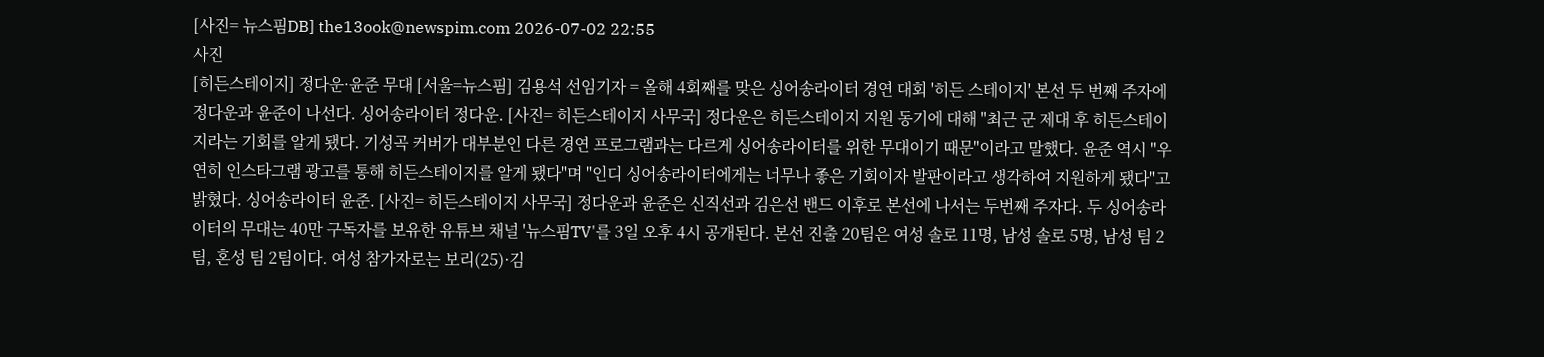[사진= 뉴스핌DB] the13ook@newspim.com 2026-07-02 22:55
사진
[히든스테이지] 정다운·윤준 무대 [서울=뉴스핌] 김용석 선임기자 = 올해 4회째를 맞은 싱어송라이터 경연 대회 '히든 스테이지' 본선 두 번째 주자에 정다운과 윤준이 나선다. 싱어송라이터 정다운. [사진= 히든스테이지 사무국] 정다운은 히든스테이지 지원 동기에 대해 "최근 군 제대 후 히든스테이지라는 기회를 알게 됐다. 기성곡 커버가 대부분인 다른 경연 프로그램과는 다르게 싱어송라이터를 위한 무대이기 때문"이라고 말했다. 윤준 역시 "우연히 인스타그램 광고를 통해 히든스테이지를 알게 됐다"며 "인디 싱어송라이터에게는 너무나 좋은 기회이자 발판이라고 생각하여 지원하게 됐다"고 밝혔다. 싱어송라이터 윤준. [사진= 히든스테이지 사무국] 정다운과 윤준은 신직선과 김은선 밴드 이후로 본선에 나서는 두번째 주자다. 두 싱어송라이터의 무대는 40만 구독자를 보유한 유튜브 채널 '뉴스핌TV'를 3일 오후 4시 공개된다. 본선 진출 20팀은 여성 솔로 11명, 남성 솔로 5명, 남성 팀 2팀, 혼성 팀 2팀이다. 여성 참가자로는 보리(25)·김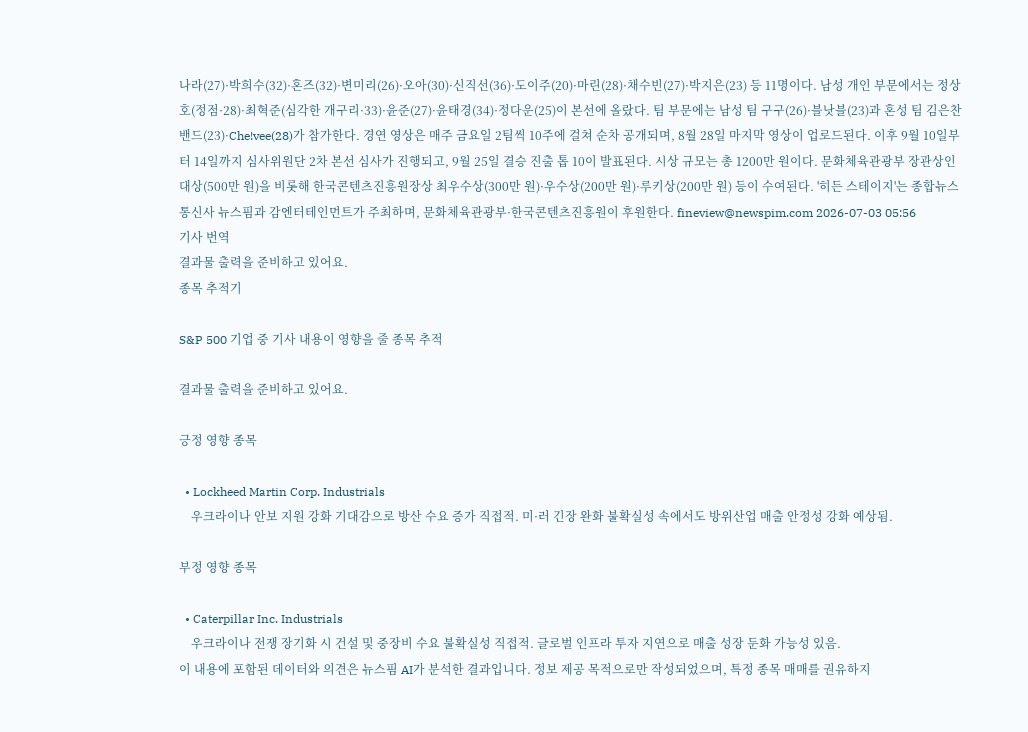나라(27)·박희수(32)·혼즈(32)·변미리(26)·오아(30)·신직선(36)·도이주(20)·마린(28)·채수빈(27)·박지은(23) 등 11명이다. 남성 개인 부문에서는 정상호(정점·28)·최혁준(심각한 개구리·33)·윤준(27)·윤태경(34)·정다운(25)이 본선에 올랐다. 팀 부문에는 남성 팀 구구(26)·블낫블(23)과 혼성 팀 김은찬밴드(23)·Che!vee(28)가 참가한다. 경연 영상은 매주 금요일 2팀씩 10주에 걸쳐 순차 공개되며, 8월 28일 마지막 영상이 업로드된다. 이후 9월 10일부터 14일까지 심사위원단 2차 본선 심사가 진행되고, 9월 25일 결승 진출 톱 10이 발표된다. 시상 규모는 총 1200만 원이다. 문화체육관광부 장관상인 대상(500만 원)을 비롯해 한국콘텐츠진흥원장상 최우수상(300만 원)·우수상(200만 원)·루키상(200만 원) 등이 수여된다. '히든 스테이지'는 종합뉴스통신사 뉴스핌과 감엔터테인먼트가 주최하며, 문화체육관광부·한국콘텐츠진흥원이 후원한다. fineview@newspim.com 2026-07-03 05:56
기사 번역
결과물 출력을 준비하고 있어요.
종목 추적기

S&P 500 기업 중 기사 내용이 영향을 줄 종목 추적

결과물 출력을 준비하고 있어요.

긍정 영향 종목

  • Lockheed Martin Corp. Industrials
    우크라이나 안보 지원 강화 기대감으로 방산 수요 증가 직접적. 미·러 긴장 완화 불확실성 속에서도 방위산업 매출 안정성 강화 예상됨.

부정 영향 종목

  • Caterpillar Inc. Industrials
    우크라이나 전쟁 장기화 시 건설 및 중장비 수요 불확실성 직접적. 글로벌 인프라 투자 지연으로 매출 성장 둔화 가능성 있음.
이 내용에 포함된 데이터와 의견은 뉴스핌 AI가 분석한 결과입니다. 정보 제공 목적으로만 작성되었으며, 특정 종목 매매를 권유하지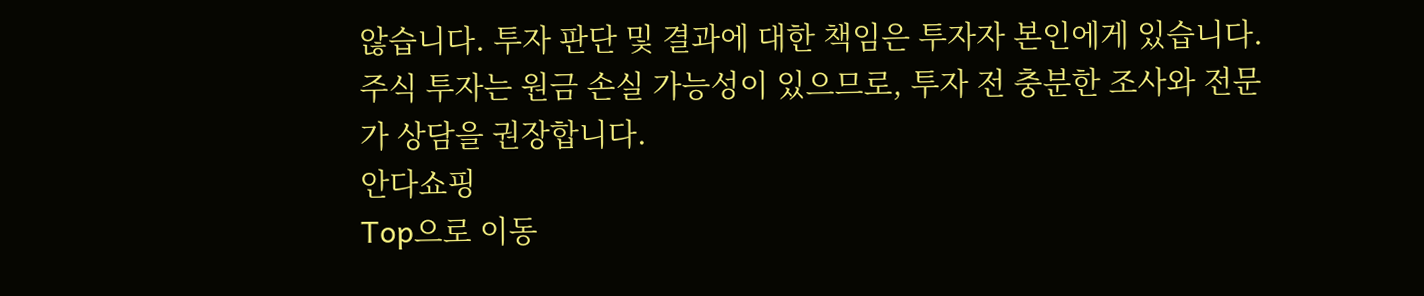않습니다. 투자 판단 및 결과에 대한 책임은 투자자 본인에게 있습니다. 주식 투자는 원금 손실 가능성이 있으므로, 투자 전 충분한 조사와 전문가 상담을 권장합니다.
안다쇼핑
Top으로 이동